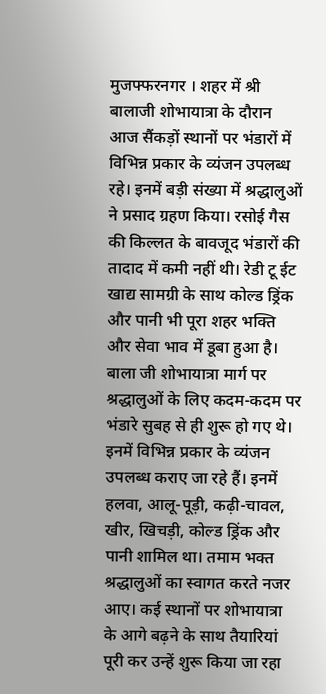मुजफ्फरनगर । शहर में श्री बालाजी शोभायात्रा के दौरान आज सैंकड़ों स्थानों पर भंडारों में विभिन्न प्रकार के व्यंजन उपलब्ध रहे। इनमें बड़ी संख्या में श्रद्धालुओं ने प्रसाद ग्रहण किया। रसोई गैस की किल्लत के बावजूद भंडारों की तादाद में कमी नहीं थी। रेडी टू ईट खाद्य सामग्री के साथ कोल्ड ड्रिंक और पानी भी पूरा शहर भक्ति और सेवा भाव में डूबा हुआ है।
बाला जी शोभायात्रा मार्ग पर श्रद्धालुओं के लिए कदम-कदम पर भंडारे सुबह से ही शुरू हो गए थे। इनमें विभिन्न प्रकार के व्यंजन उपलब्ध कराए जा रहे हैं। इनमें हलवा, आलू-पूड़ी, कढ़ी-चावल, खीर, खिचड़ी, कोल्ड ड्रिंक और पानी शामिल था। तमाम भक्त श्रद्धालुओं का स्वागत करते नजर आए। कई स्थानों पर शोभायात्रा के आगे बढ़ने के साथ तैयारियां पूरी कर उन्हें शुरू किया जा रहा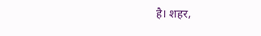है। शहर,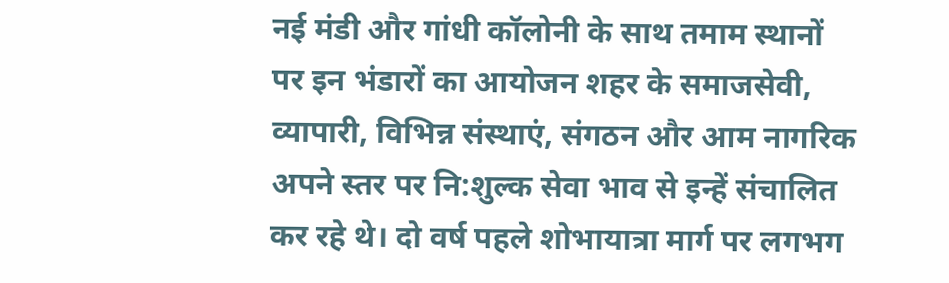नई मंडी और गांधी कॉलोनी के साथ तमाम स्थानों पर इन भंडारों का आयोजन शहर के समाजसेवी, व्यापारी, विभिन्न संस्थाएं, संगठन और आम नागरिक अपने स्तर पर नि:शुल्क सेवा भाव से इन्हें संचालित कर रहे थे। दो वर्ष पहले शोभायात्रा मार्ग पर लगभग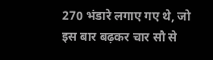270 भंडारे लगाए गए थे, जो इस बार बढ़कर चार सौ से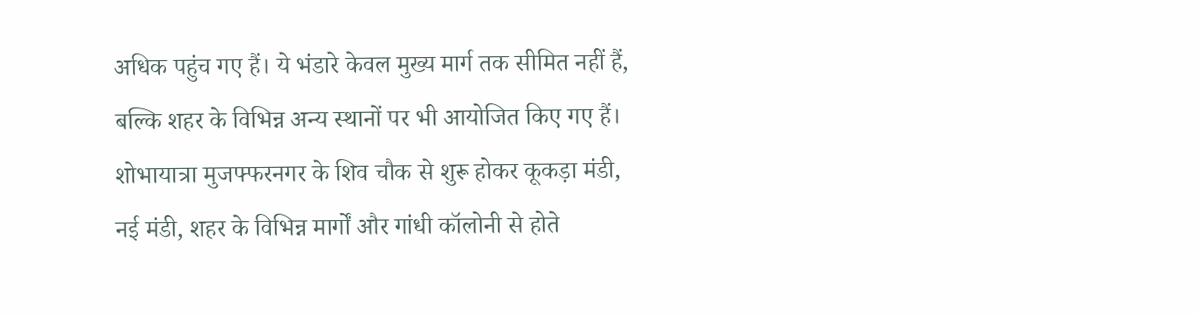अधिक पहुंच गए हैं। ये भंडारे केवल मुख्य मार्ग तक सीमित नहीं हैं, बल्कि शहर के विभिन्न अन्य स्थानों पर भी आयोजित किए गए हैं। शोभायात्रा मुजफ्फरनगर के शिव चौक से शुरू होकर कूकड़ा मंडी, नई मंडी, शहर के विभिन्न मार्गों और गांधी कॉलोनी से होते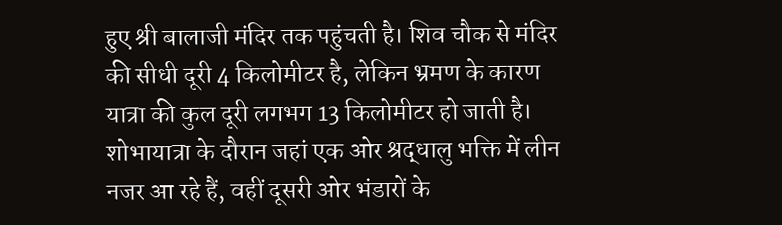हुए श्री बालाजी मंदिर तक पहुंचती है। शिव चौक से मंदिर की सीधी दूरी 4 किलोमीटर है, लेकिन भ्रमण के कारण यात्रा की कुल दूरी लगभग 13 किलोमीटर हो जाती है। शोभायात्रा के दौरान जहां एक ओर श्रद्धालु भक्ति में लीन नजर आ रहे हैं, वहीं दूसरी ओर भंडारों के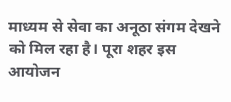माध्यम से सेवा का अनूठा संगम देखने को मिल रहा है। पूरा शहर इस आयोजन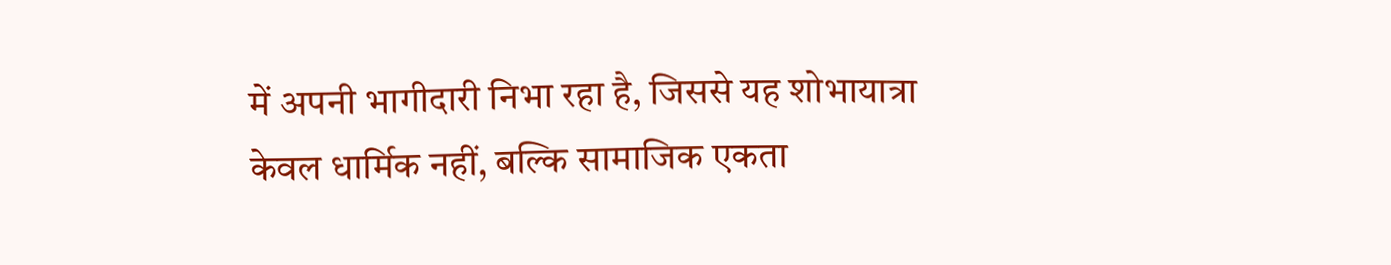में अपनी भागीदारी निभा रहा है, जिससे यह शोभायात्रा केवल धार्मिक नहीं, बल्कि सामाजिक एकता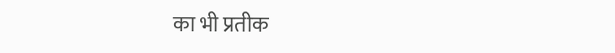का भी प्रतीक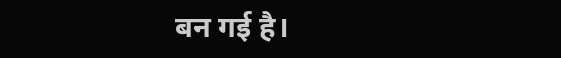बन गई है।